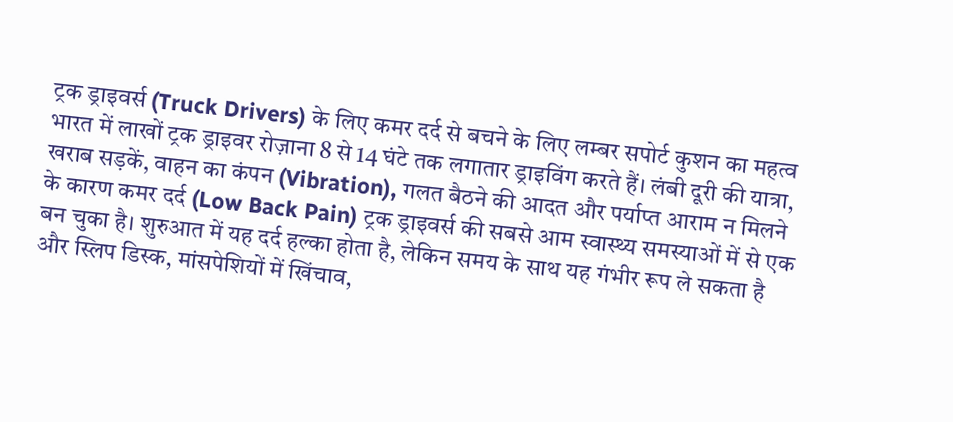ट्रक ड्राइवर्स (Truck Drivers) के लिए कमर दर्द से बचने के लिए लम्बर सपोर्ट कुशन का महत्व
भारत में लाखों ट्रक ड्राइवर रोज़ाना 8 से 14 घंटे तक लगातार ड्राइविंग करते हैं। लंबी दूरी की यात्रा, खराब सड़कें, वाहन का कंपन (Vibration), गलत बैठने की आदत और पर्याप्त आराम न मिलने के कारण कमर दर्द (Low Back Pain) ट्रक ड्राइवर्स की सबसे आम स्वास्थ्य समस्याओं में से एक बन चुका है। शुरुआत में यह दर्द हल्का होता है, लेकिन समय के साथ यह गंभीर रूप ले सकता है और स्लिप डिस्क, मांसपेशियों में खिंचाव,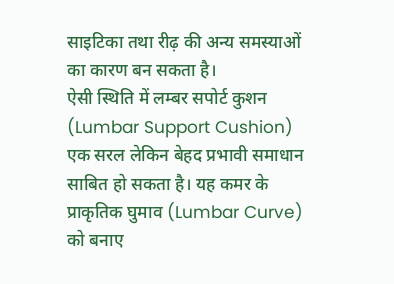साइटिका तथा रीढ़ की अन्य समस्याओं का कारण बन सकता है।
ऐसी स्थिति में लम्बर सपोर्ट कुशन (Lumbar Support Cushion) एक सरल लेकिन बेहद प्रभावी समाधान साबित हो सकता है। यह कमर के प्राकृतिक घुमाव (Lumbar Curve) को बनाए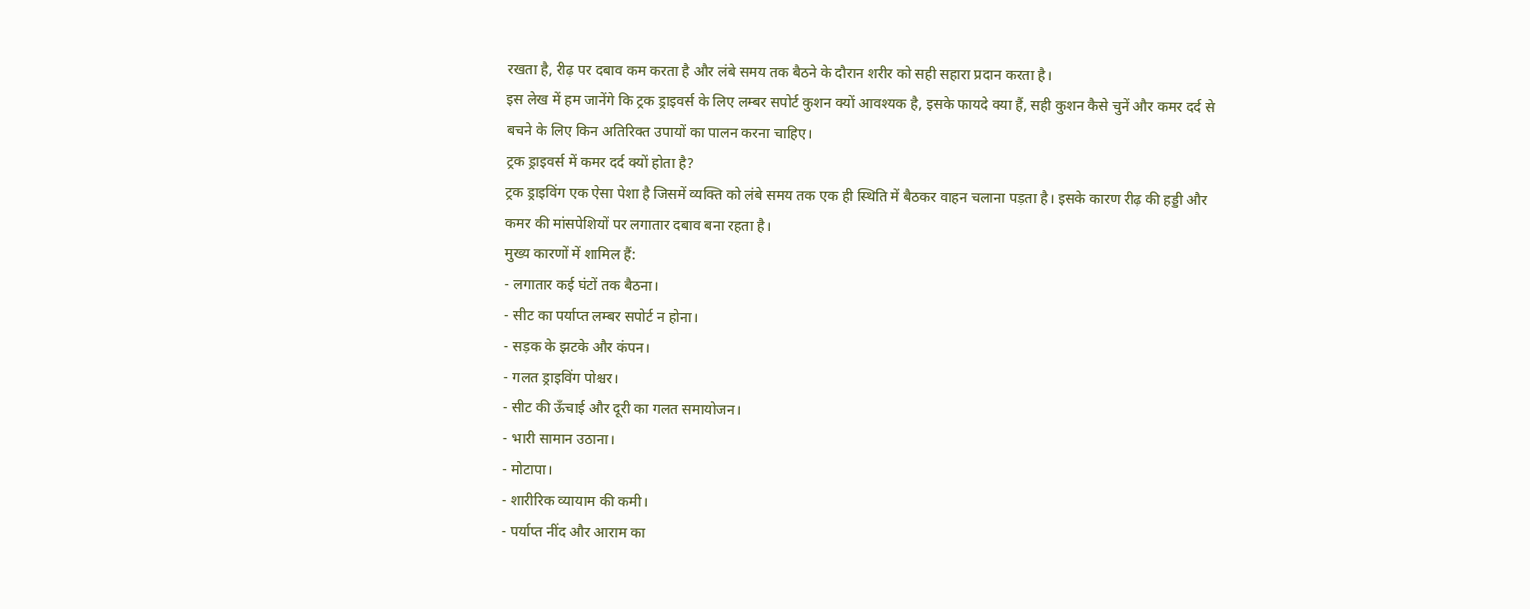रखता है, रीढ़ पर दबाव कम करता है और लंबे समय तक बैठने के दौरान शरीर को सही सहारा प्रदान करता है।
इस लेख में हम जानेंगे कि ट्रक ड्राइवर्स के लिए लम्बर सपोर्ट कुशन क्यों आवश्यक है, इसके फायदे क्या हैं, सही कुशन कैसे चुनें और कमर दर्द से बचने के लिए किन अतिरिक्त उपायों का पालन करना चाहिए।
ट्रक ड्राइवर्स में कमर दर्द क्यों होता है?
ट्रक ड्राइविंग एक ऐसा पेशा है जिसमें व्यक्ति को लंबे समय तक एक ही स्थिति में बैठकर वाहन चलाना पड़ता है। इसके कारण रीढ़ की हड्डी और कमर की मांसपेशियों पर लगातार दबाव बना रहता है।
मुख्य कारणों में शामिल हैं:
- लगातार कई घंटों तक बैठना।
- सीट का पर्याप्त लम्बर सपोर्ट न होना।
- सड़क के झटके और कंपन।
- गलत ड्राइविंग पोश्चर।
- सीट की ऊँचाई और दूरी का गलत समायोजन।
- भारी सामान उठाना।
- मोटापा।
- शारीरिक व्यायाम की कमी।
- पर्याप्त नींद और आराम का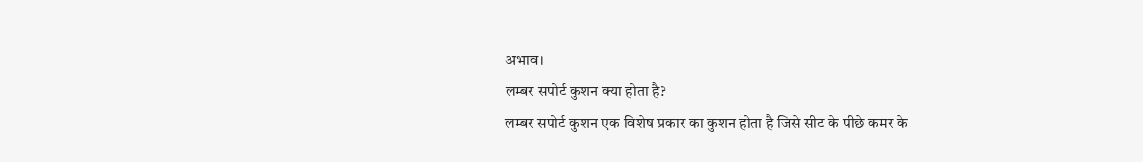अभाव।
लम्बर सपोर्ट कुशन क्या होता है?
लम्बर सपोर्ट कुशन एक विशेष प्रकार का कुशन होता है जिसे सीट के पीछे कमर के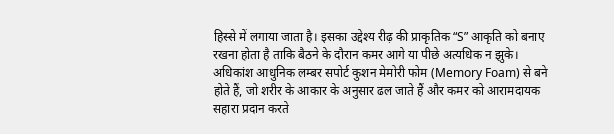हिस्से में लगाया जाता है। इसका उद्देश्य रीढ़ की प्राकृतिक “S” आकृति को बनाए रखना होता है ताकि बैठने के दौरान कमर आगे या पीछे अत्यधिक न झुके।
अधिकांश आधुनिक लम्बर सपोर्ट कुशन मेमोरी फोम (Memory Foam) से बने होते हैं, जो शरीर के आकार के अनुसार ढल जाते हैं और कमर को आरामदायक सहारा प्रदान करते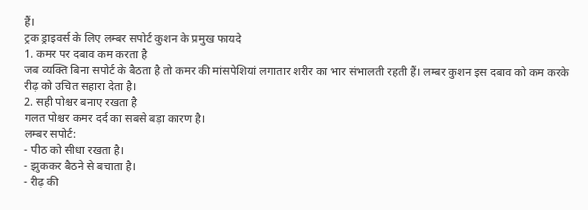हैं।
ट्रक ड्राइवर्स के लिए लम्बर सपोर्ट कुशन के प्रमुख फायदे
1. कमर पर दबाव कम करता है
जब व्यक्ति बिना सपोर्ट के बैठता है तो कमर की मांसपेशियां लगातार शरीर का भार संभालती रहती हैं। लम्बर कुशन इस दबाव को कम करके रीढ़ को उचित सहारा देता है।
2. सही पोश्चर बनाए रखता है
गलत पोश्चर कमर दर्द का सबसे बड़ा कारण है।
लम्बर सपोर्ट:
- पीठ को सीधा रखता है।
- झुककर बैठने से बचाता है।
- रीढ़ की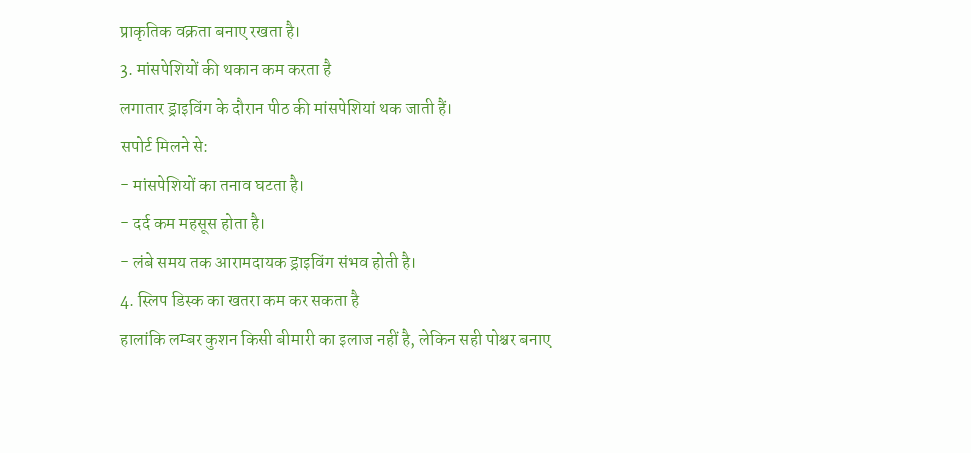प्राकृतिक वक्रता बनाए रखता है।
3. मांसपेशियों की थकान कम करता है
लगातार ड्राइविंग के दौरान पीठ की मांसपेशियां थक जाती हैं।
सपोर्ट मिलने से:
- मांसपेशियों का तनाव घटता है।
- दर्द कम महसूस होता है।
- लंबे समय तक आरामदायक ड्राइविंग संभव होती है।
4. स्लिप डिस्क का खतरा कम कर सकता है
हालांकि लम्बर कुशन किसी बीमारी का इलाज नहीं है, लेकिन सही पोश्चर बनाए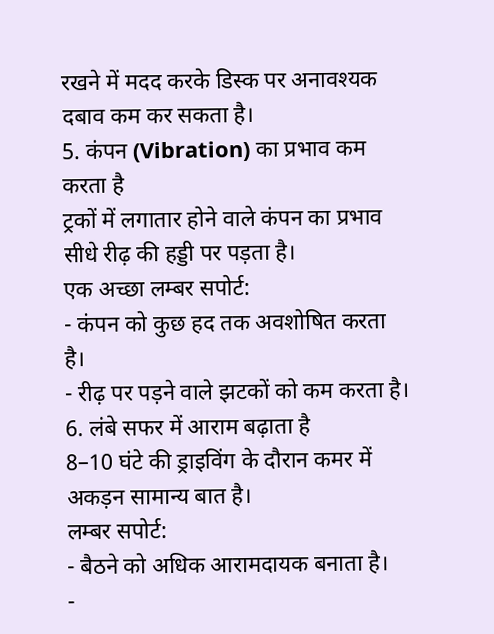रखने में मदद करके डिस्क पर अनावश्यक दबाव कम कर सकता है।
5. कंपन (Vibration) का प्रभाव कम करता है
ट्रकों में लगातार होने वाले कंपन का प्रभाव सीधे रीढ़ की हड्डी पर पड़ता है।
एक अच्छा लम्बर सपोर्ट:
- कंपन को कुछ हद तक अवशोषित करता है।
- रीढ़ पर पड़ने वाले झटकों को कम करता है।
6. लंबे सफर में आराम बढ़ाता है
8–10 घंटे की ड्राइविंग के दौरान कमर में अकड़न सामान्य बात है।
लम्बर सपोर्ट:
- बैठने को अधिक आरामदायक बनाता है।
-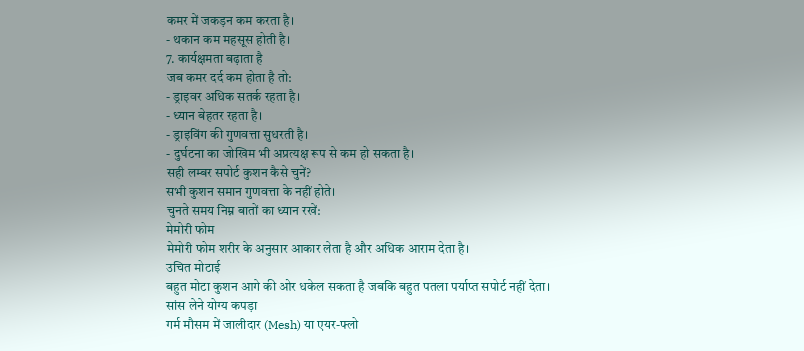कमर में जकड़न कम करता है।
- थकान कम महसूस होती है।
7. कार्यक्षमता बढ़ाता है
जब कमर दर्द कम होता है तो:
- ड्राइवर अधिक सतर्क रहता है।
- ध्यान बेहतर रहता है।
- ड्राइविंग की गुणवत्ता सुधरती है।
- दुर्घटना का जोखिम भी अप्रत्यक्ष रूप से कम हो सकता है।
सही लम्बर सपोर्ट कुशन कैसे चुनें?
सभी कुशन समान गुणवत्ता के नहीं होते।
चुनते समय निम्न बातों का ध्यान रखें:
मेमोरी फोम
मेमोरी फोम शरीर के अनुसार आकार लेता है और अधिक आराम देता है।
उचित मोटाई
बहुत मोटा कुशन आगे की ओर धकेल सकता है जबकि बहुत पतला पर्याप्त सपोर्ट नहीं देता।
सांस लेने योग्य कपड़ा
गर्म मौसम में जालीदार (Mesh) या एयर-फ्लो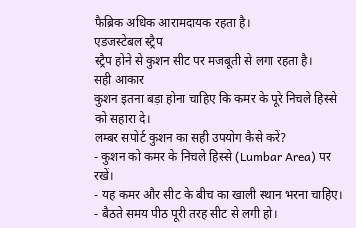फैब्रिक अधिक आरामदायक रहता है।
एडजस्टेबल स्ट्रैप
स्ट्रैप होने से कुशन सीट पर मजबूती से लगा रहता है।
सही आकार
कुशन इतना बड़ा होना चाहिए कि कमर के पूरे निचले हिस्से को सहारा दे।
लम्बर सपोर्ट कुशन का सही उपयोग कैसे करें?
- कुशन को कमर के निचले हिस्से (Lumbar Area) पर रखें।
- यह कमर और सीट के बीच का खाली स्थान भरना चाहिए।
- बैठते समय पीठ पूरी तरह सीट से लगी हो।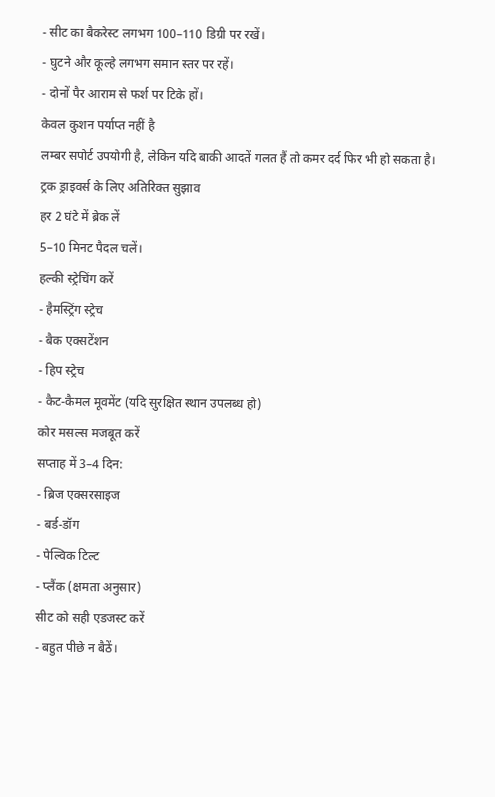- सीट का बैकरेस्ट लगभग 100–110 डिग्री पर रखें।
- घुटने और कूल्हे लगभग समान स्तर पर रहें।
- दोनों पैर आराम से फर्श पर टिके हों।
केवल कुशन पर्याप्त नहीं है
लम्बर सपोर्ट उपयोगी है, लेकिन यदि बाकी आदतें गलत हैं तो कमर दर्द फिर भी हो सकता है।
ट्रक ड्राइवर्स के लिए अतिरिक्त सुझाव
हर 2 घंटे में ब्रेक लें
5–10 मिनट पैदल चलें।
हल्की स्ट्रेचिंग करें
- हैमस्ट्रिंग स्ट्रेच
- बैक एक्सटेंशन
- हिप स्ट्रेच
- कैट-कैमल मूवमेंट (यदि सुरक्षित स्थान उपलब्ध हो)
कोर मसल्स मजबूत करें
सप्ताह में 3–4 दिन:
- ब्रिज एक्सरसाइज
- बर्ड-डॉग
- पेल्विक टिल्ट
- प्लैंक (क्षमता अनुसार)
सीट को सही एडजस्ट करें
- बहुत पीछे न बैठें।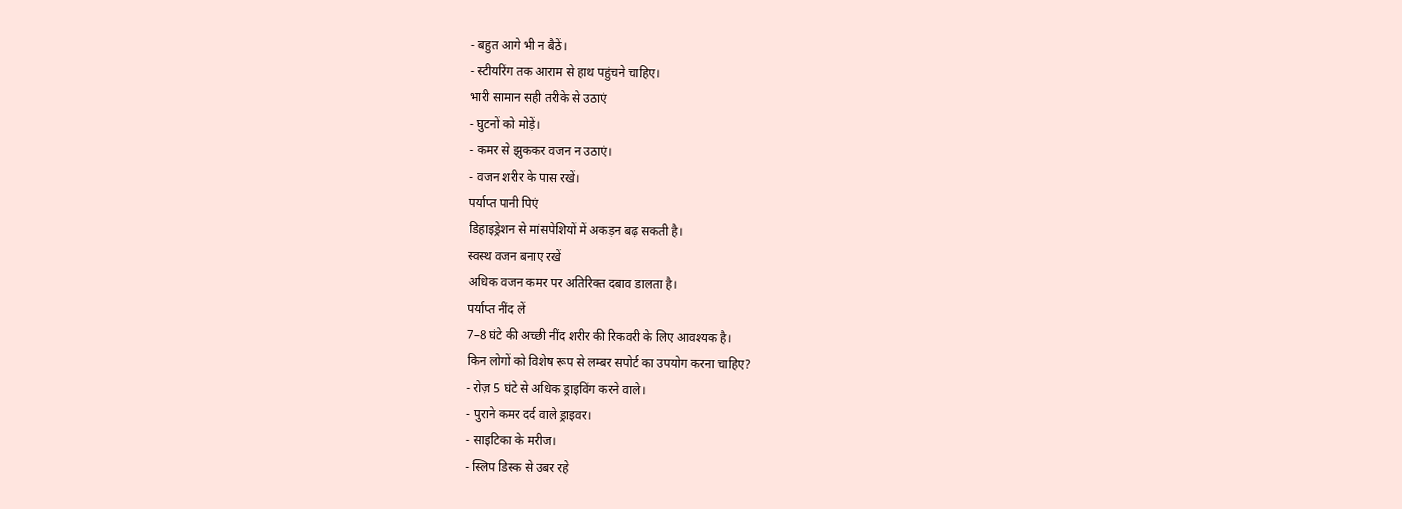- बहुत आगे भी न बैठें।
- स्टीयरिंग तक आराम से हाथ पहुंचने चाहिए।
भारी सामान सही तरीके से उठाएं
- घुटनों को मोड़ें।
- कमर से झुककर वजन न उठाएं।
- वजन शरीर के पास रखें।
पर्याप्त पानी पिएं
डिहाइड्रेशन से मांसपेशियों में अकड़न बढ़ सकती है।
स्वस्थ वजन बनाए रखें
अधिक वजन कमर पर अतिरिक्त दबाव डालता है।
पर्याप्त नींद लें
7–8 घंटे की अच्छी नींद शरीर की रिकवरी के लिए आवश्यक है।
किन लोगों को विशेष रूप से लम्बर सपोर्ट का उपयोग करना चाहिए?
- रोज़ 5 घंटे से अधिक ड्राइविंग करने वाले।
- पुराने कमर दर्द वाले ड्राइवर।
- साइटिका के मरीज।
- स्लिप डिस्क से उबर रहे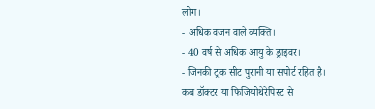लोग।
- अधिक वजन वाले व्यक्ति।
- 40 वर्ष से अधिक आयु के ड्राइवर।
- जिनकी ट्रक सीट पुरानी या सपोर्ट रहित है।
कब डॉक्टर या फिजियोथेरेपिस्ट से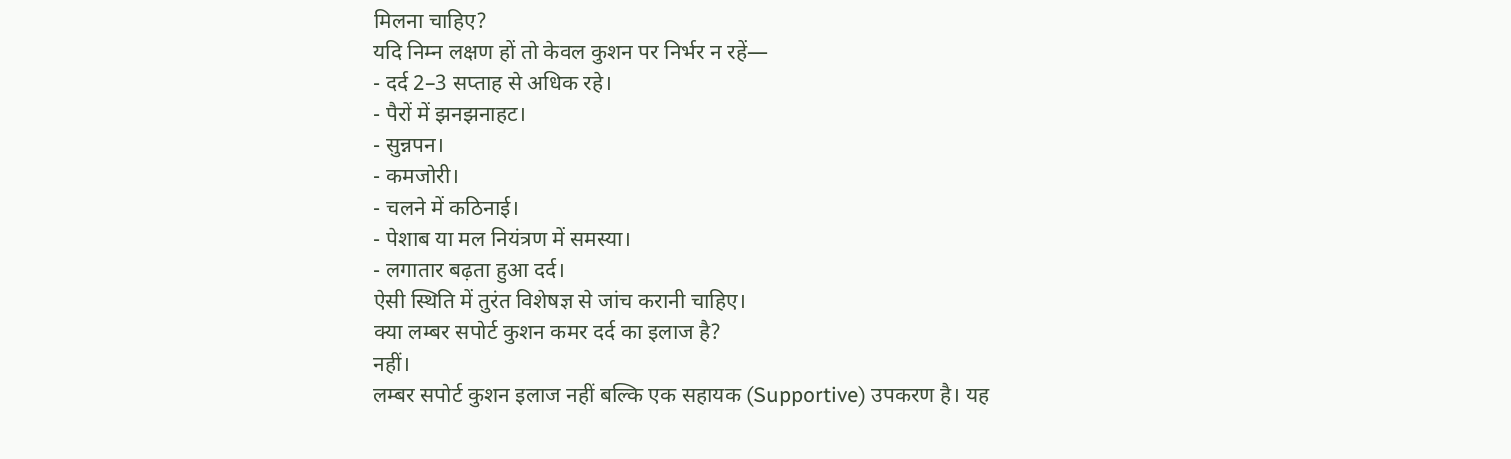मिलना चाहिए?
यदि निम्न लक्षण हों तो केवल कुशन पर निर्भर न रहें—
- दर्द 2–3 सप्ताह से अधिक रहे।
- पैरों में झनझनाहट।
- सुन्नपन।
- कमजोरी।
- चलने में कठिनाई।
- पेशाब या मल नियंत्रण में समस्या।
- लगातार बढ़ता हुआ दर्द।
ऐसी स्थिति में तुरंत विशेषज्ञ से जांच करानी चाहिए।
क्या लम्बर सपोर्ट कुशन कमर दर्द का इलाज है?
नहीं।
लम्बर सपोर्ट कुशन इलाज नहीं बल्कि एक सहायक (Supportive) उपकरण है। यह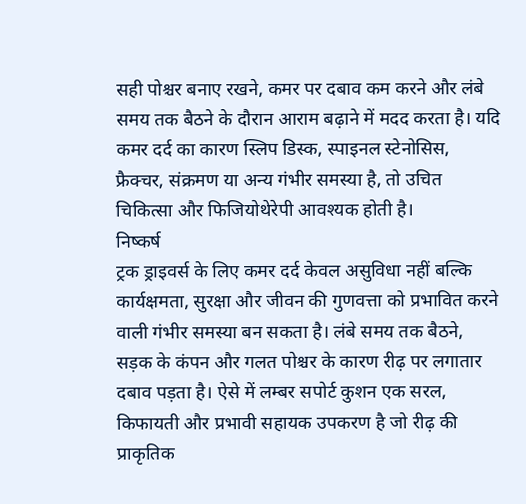सही पोश्चर बनाए रखने, कमर पर दबाव कम करने और लंबे समय तक बैठने के दौरान आराम बढ़ाने में मदद करता है। यदि कमर दर्द का कारण स्लिप डिस्क, स्पाइनल स्टेनोसिस, फ्रैक्चर, संक्रमण या अन्य गंभीर समस्या है, तो उचित चिकित्सा और फिजियोथेरेपी आवश्यक होती है।
निष्कर्ष
ट्रक ड्राइवर्स के लिए कमर दर्द केवल असुविधा नहीं बल्कि कार्यक्षमता, सुरक्षा और जीवन की गुणवत्ता को प्रभावित करने वाली गंभीर समस्या बन सकता है। लंबे समय तक बैठने, सड़क के कंपन और गलत पोश्चर के कारण रीढ़ पर लगातार दबाव पड़ता है। ऐसे में लम्बर सपोर्ट कुशन एक सरल, किफायती और प्रभावी सहायक उपकरण है जो रीढ़ की प्राकृतिक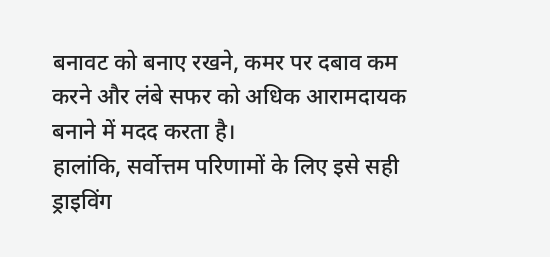बनावट को बनाए रखने, कमर पर दबाव कम करने और लंबे सफर को अधिक आरामदायक बनाने में मदद करता है।
हालांकि, सर्वोत्तम परिणामों के लिए इसे सही ड्राइविंग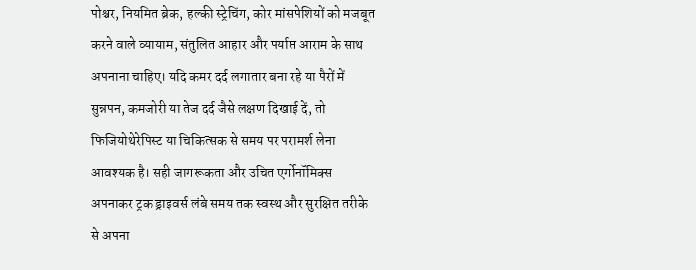पोश्चर, नियमित ब्रेक, हल्की स्ट्रेचिंग, कोर मांसपेशियों को मजबूत करने वाले व्यायाम, संतुलित आहार और पर्याप्त आराम के साथ अपनाना चाहिए। यदि कमर दर्द लगातार बना रहे या पैरों में सुन्नपन, कमजोरी या तेज दर्द जैसे लक्षण दिखाई दें, तो फिजियोथेरेपिस्ट या चिकित्सक से समय पर परामर्श लेना आवश्यक है। सही जागरूकता और उचित एर्गोनॉमिक्स अपनाकर ट्रक ड्राइवर्स लंबे समय तक स्वस्थ और सुरक्षित तरीके से अपना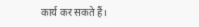कार्य कर सकते हैं।